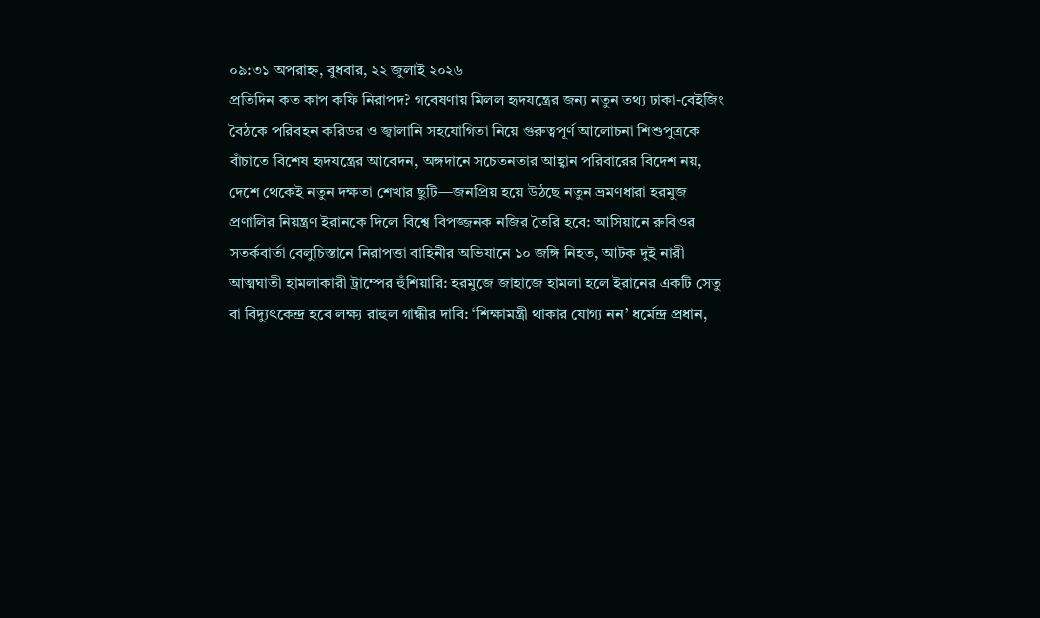০৯:৩১ অপরাহ্ন, বুধবার, ২২ জুলাই ২০২৬
প্রতিদিন কত কাপ কফি নিরাপদ? গবেষণায় মিলল হৃদযন্ত্রের জন্য নতুন তথ্য ঢাকা-বেইজিং বৈঠকে পরিবহন করিডর ও জ্বালানি সহযোগিতা নিয়ে গুরুত্বপূর্ণ আলোচনা শিশুপুত্রকে বাঁচাতে বিশেষ হৃদযন্ত্রের আবেদন, অঙ্গদানে সচেতনতার আহ্বান পরিবারের বিদেশ নয়, দেশে থেকেই নতুন দক্ষতা শেখার ছুটি—জনপ্রিয় হয়ে উঠছে নতুন ভ্রমণধারা হরমুজ প্রণালির নিয়ন্ত্রণ ইরানকে দিলে বিশ্বে বিপজ্জনক নজির তৈরি হবে: আসিয়ানে রুবিওর সতর্কবার্তা বেলুচিস্তানে নিরাপত্তা বাহিনীর অভিযানে ১০ জঙ্গি নিহত, আটক দুই নারী আত্মঘাতী হামলাকারী ট্রাম্পের হুঁশিয়ারি: হরমুজে জাহাজে হামলা হলে ইরানের একটি সেতু বা বিদ্যুৎকেন্দ্র হবে লক্ষ্য রাহুল গান্ধীর দাবি: ‘শিক্ষামন্ত্রী থাকার যোগ্য নন’ ধর্মেন্দ্র প্রধান,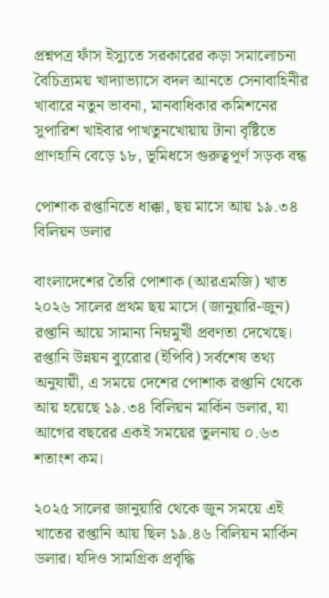প্রশ্নপত্র ফাঁস ইস্যুতে সরকারের কড়া সমালোচনা বৈচিত্র্যময় খাদ্যাভ্যাসে বদল আনতে সেনাবাহিনীর খাবারে নতুন ভাবনা, মানবাধিকার কমিশনের সুপারিশ খাইবার পাখতুনখোয়ায় টানা বৃষ্টিতে প্রাণহানি বেড়ে ১৮, ভূমিধসে গুরুত্বপূর্ণ সড়ক বন্ধ

পোশাক রপ্তানিতে ধাক্কা, ছয় মাসে আয় ১৯.৩৪ বিলিয়ন ডলার

বাংলাদেশের তৈরি পোশাক (আরএমজি) খাত ২০২৬ সালের প্রথম ছয় মাসে (জানুয়ারি-জুন) রপ্তানি আয়ে সামান্য নিম্নমুখী প্রবণতা দেখেছে। রপ্তানি উন্নয়ন ব্যুরোর (ইপিবি) সর্বশেষ তথ্য অনুযায়ী, এ সময়ে দেশের পোশাক রপ্তানি থেকে আয় হয়েছে ১৯.৩৪ বিলিয়ন মার্কিন ডলার, যা আগের বছরের একই সময়ের তুলনায় ০.৬৩ শতাংশ কম।

২০২৫ সালের জানুয়ারি থেকে জুন সময়ে এই খাতের রপ্তানি আয় ছিল ১৯.৪৬ বিলিয়ন মার্কিন ডলার। যদিও সামগ্রিক প্রবৃদ্ধি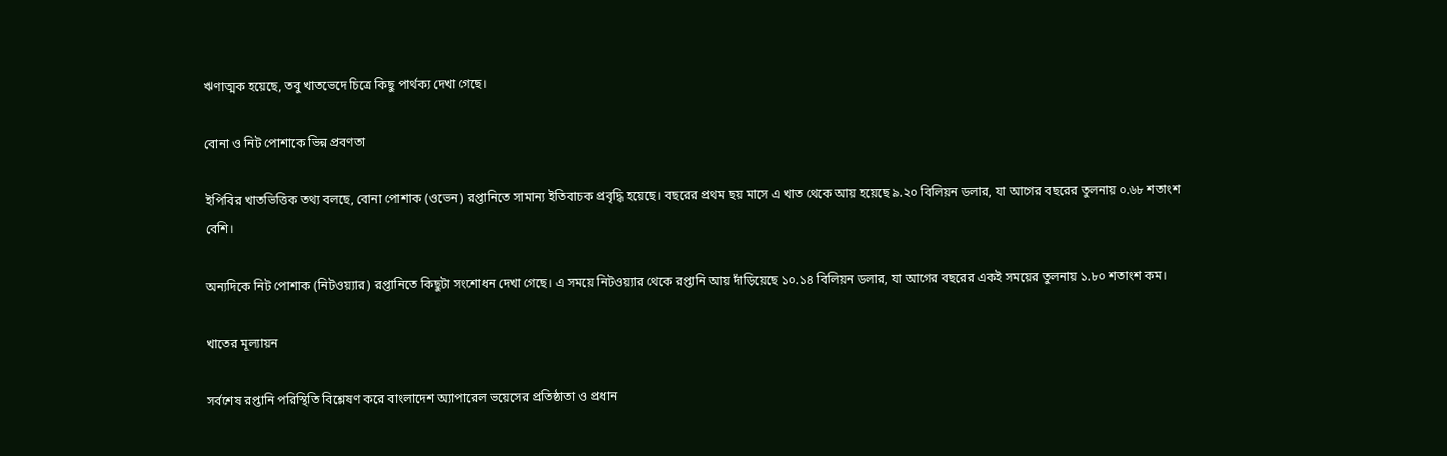ঋণাত্মক হয়েছে, তবু খাতভেদে চিত্রে কিছু পার্থক্য দেখা গেছে।

বোনা ও নিট পোশাকে ভিন্ন প্রবণতা

ইপিবির খাতভিত্তিক তথ্য বলছে, বোনা পোশাক (ওভেন) রপ্তানিতে সামান্য ইতিবাচক প্রবৃদ্ধি হয়েছে। বছরের প্রথম ছয় মাসে এ খাত থেকে আয় হয়েছে ৯.২০ বিলিয়ন ডলার, যা আগের বছরের তুলনায় ০.৬৮ শতাংশ বেশি।

অন্যদিকে নিট পোশাক (নিটওয়্যার) রপ্তানিতে কিছুটা সংশোধন দেখা গেছে। এ সময়ে নিটওয়্যার থেকে রপ্তানি আয় দাঁড়িয়েছে ১০.১৪ বিলিয়ন ডলার, যা আগের বছরের একই সময়ের তুলনায় ১.৮০ শতাংশ কম।

খাতের মূল্যায়ন

সর্বশেষ রপ্তানি পরিস্থিতি বিশ্লেষণ করে বাংলাদেশ অ্যাপারেল ভয়েসের প্রতিষ্ঠাতা ও প্রধান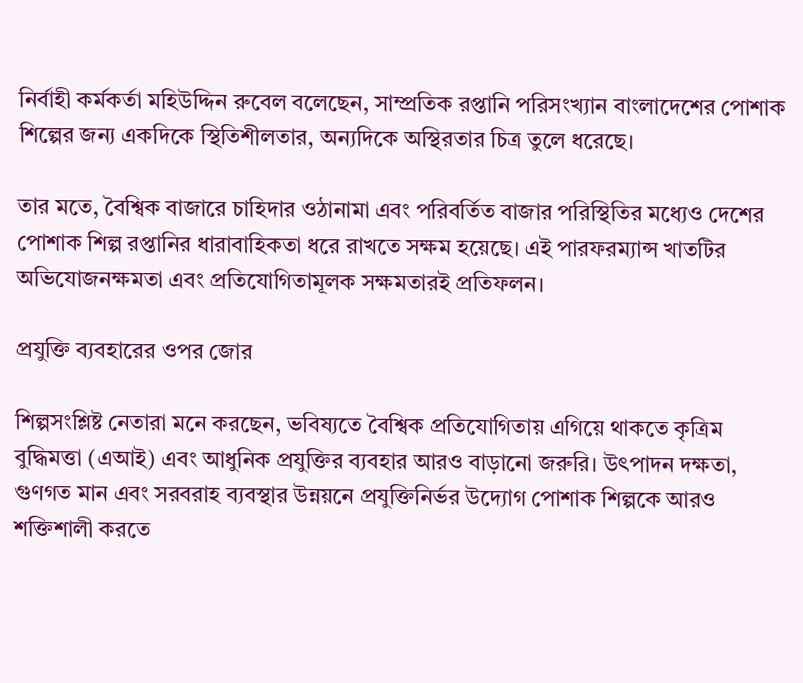নির্বাহী কর্মকর্তা মহিউদ্দিন রুবেল বলেছেন, সাম্প্রতিক রপ্তানি পরিসংখ্যান বাংলাদেশের পোশাক শিল্পের জন্য একদিকে স্থিতিশীলতার, অন্যদিকে অস্থিরতার চিত্র তুলে ধরেছে।

তার মতে, বৈশ্বিক বাজারে চাহিদার ওঠানামা এবং পরিবর্তিত বাজার পরিস্থিতির মধ্যেও দেশের পোশাক শিল্প রপ্তানির ধারাবাহিকতা ধরে রাখতে সক্ষম হয়েছে। এই পারফরম্যান্স খাতটির অভিযোজনক্ষমতা এবং প্রতিযোগিতামূলক সক্ষমতারই প্রতিফলন।

প্রযুক্তি ব্যবহারের ওপর জোর

শিল্পসংশ্লিষ্ট নেতারা মনে করছেন, ভবিষ্যতে বৈশ্বিক প্রতিযোগিতায় এগিয়ে থাকতে কৃত্রিম বুদ্ধিমত্তা (এআই) এবং আধুনিক প্রযুক্তির ব্যবহার আরও বাড়ানো জরুরি। উৎপাদন দক্ষতা, গুণগত মান এবং সরবরাহ ব্যবস্থার উন্নয়নে প্রযুক্তিনির্ভর উদ্যোগ পোশাক শিল্পকে আরও শক্তিশালী করতে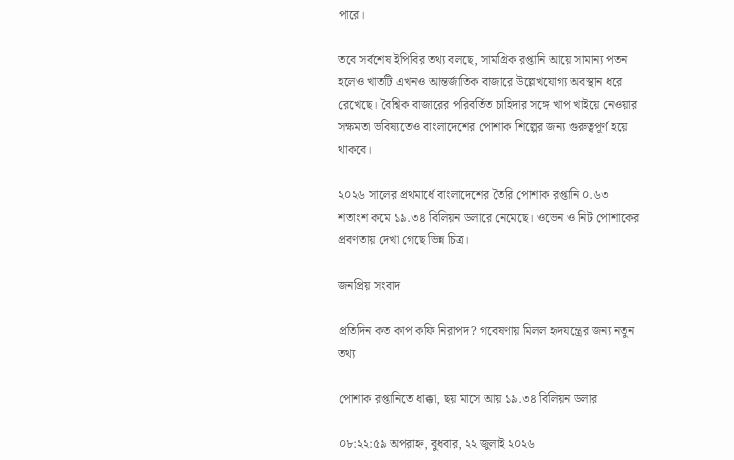পারে।

তবে সর্বশেষ ইপিবির তথ্য বলছে, সামগ্রিক রপ্তানি আয়ে সামান্য পতন হলেও খাতটি এখনও আন্তর্জাতিক বাজারে উল্লেখযোগ্য অবস্থান ধরে রেখেছে। বৈশ্বিক বাজারের পরিবর্তিত চাহিদার সঙ্গে খাপ খাইয়ে নেওয়ার সক্ষমতা ভবিষ্যতেও বাংলাদেশের পোশাক শিল্পের জন্য গুরুত্বপূর্ণ হয়ে থাকবে।

২০২৬ সালের প্রথমার্ধে বাংলাদেশের তৈরি পোশাক রপ্তানি ০.৬৩ শতাংশ কমে ১৯.৩৪ বিলিয়ন ডলারে নেমেছে। ওভেন ও নিট পোশাকের প্রবণতায় দেখা গেছে ভিন্ন চিত্র।

জনপ্রিয় সংবাদ

প্রতিদিন কত কাপ কফি নিরাপদ? গবেষণায় মিলল হৃদযন্ত্রের জন্য নতুন তথ্য

পোশাক রপ্তানিতে ধাক্কা, ছয় মাসে আয় ১৯.৩৪ বিলিয়ন ডলার

০৮:২২:৫৯ অপরাহ্ন, বুধবার, ২২ জুলাই ২০২৬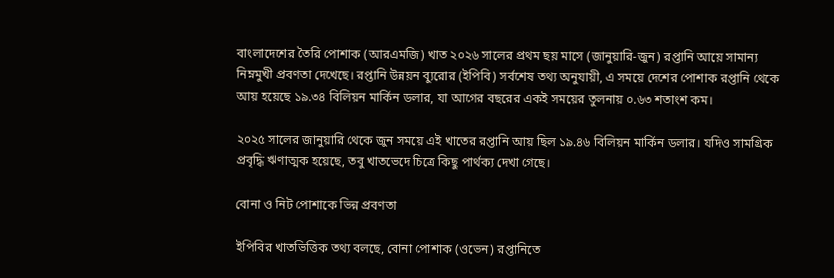বাংলাদেশের তৈরি পোশাক (আরএমজি) খাত ২০২৬ সালের প্রথম ছয় মাসে (জানুয়ারি-জুন) রপ্তানি আয়ে সামান্য নিম্নমুখী প্রবণতা দেখেছে। রপ্তানি উন্নয়ন ব্যুরোর (ইপিবি) সর্বশেষ তথ্য অনুযায়ী, এ সময়ে দেশের পোশাক রপ্তানি থেকে আয় হয়েছে ১৯.৩৪ বিলিয়ন মার্কিন ডলার, যা আগের বছরের একই সময়ের তুলনায় ০.৬৩ শতাংশ কম।

২০২৫ সালের জানুয়ারি থেকে জুন সময়ে এই খাতের রপ্তানি আয় ছিল ১৯.৪৬ বিলিয়ন মার্কিন ডলার। যদিও সামগ্রিক প্রবৃদ্ধি ঋণাত্মক হয়েছে, তবু খাতভেদে চিত্রে কিছু পার্থক্য দেখা গেছে।

বোনা ও নিট পোশাকে ভিন্ন প্রবণতা

ইপিবির খাতভিত্তিক তথ্য বলছে, বোনা পোশাক (ওভেন) রপ্তানিতে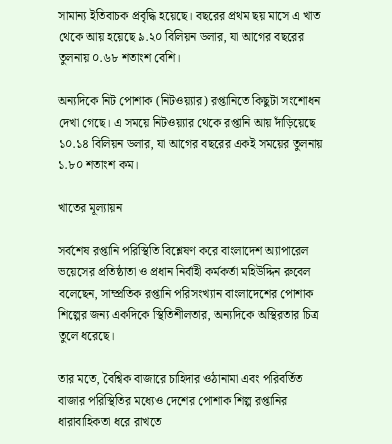সামান্য ইতিবাচক প্রবৃদ্ধি হয়েছে। বছরের প্রথম ছয় মাসে এ খাত থেকে আয় হয়েছে ৯.২০ বিলিয়ন ডলার, যা আগের বছরের তুলনায় ০.৬৮ শতাংশ বেশি।

অন্যদিকে নিট পোশাক (নিটওয়্যার) রপ্তানিতে কিছুটা সংশোধন দেখা গেছে। এ সময়ে নিটওয়্যার থেকে রপ্তানি আয় দাঁড়িয়েছে ১০.১৪ বিলিয়ন ডলার, যা আগের বছরের একই সময়ের তুলনায় ১.৮০ শতাংশ কম।

খাতের মূল্যায়ন

সর্বশেষ রপ্তানি পরিস্থিতি বিশ্লেষণ করে বাংলাদেশ অ্যাপারেল ভয়েসের প্রতিষ্ঠাতা ও প্রধান নির্বাহী কর্মকর্তা মহিউদ্দিন রুবেল বলেছেন, সাম্প্রতিক রপ্তানি পরিসংখ্যান বাংলাদেশের পোশাক শিল্পের জন্য একদিকে স্থিতিশীলতার, অন্যদিকে অস্থিরতার চিত্র তুলে ধরেছে।

তার মতে, বৈশ্বিক বাজারে চাহিদার ওঠানামা এবং পরিবর্তিত বাজার পরিস্থিতির মধ্যেও দেশের পোশাক শিল্প রপ্তানির ধারাবাহিকতা ধরে রাখতে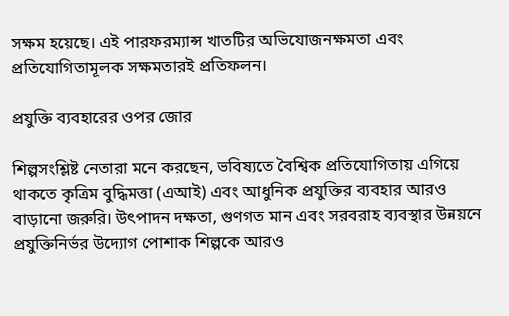সক্ষম হয়েছে। এই পারফরম্যান্স খাতটির অভিযোজনক্ষমতা এবং প্রতিযোগিতামূলক সক্ষমতারই প্রতিফলন।

প্রযুক্তি ব্যবহারের ওপর জোর

শিল্পসংশ্লিষ্ট নেতারা মনে করছেন, ভবিষ্যতে বৈশ্বিক প্রতিযোগিতায় এগিয়ে থাকতে কৃত্রিম বুদ্ধিমত্তা (এআই) এবং আধুনিক প্রযুক্তির ব্যবহার আরও বাড়ানো জরুরি। উৎপাদন দক্ষতা, গুণগত মান এবং সরবরাহ ব্যবস্থার উন্নয়নে প্রযুক্তিনির্ভর উদ্যোগ পোশাক শিল্পকে আরও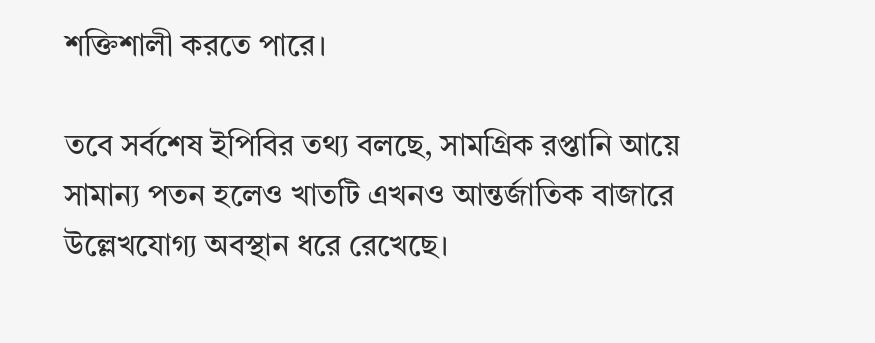শক্তিশালী করতে পারে।

তবে সর্বশেষ ইপিবির তথ্য বলছে, সামগ্রিক রপ্তানি আয়ে সামান্য পতন হলেও খাতটি এখনও আন্তর্জাতিক বাজারে উল্লেখযোগ্য অবস্থান ধরে রেখেছে।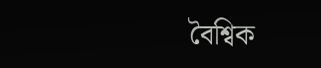বৈশ্বিক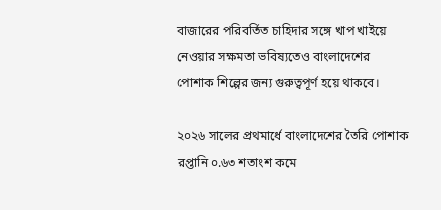বাজারের পরিবর্তিত চাহিদার সঙ্গে খাপ খাইয়ে নেওয়ার সক্ষমতা ভবিষ্যতেও বাংলাদেশের পোশাক শিল্পের জন্য গুরুত্বপূর্ণ হয়ে থাকবে।

২০২৬ সালের প্রথমার্ধে বাংলাদেশের তৈরি পোশাক রপ্তানি ০.৬৩ শতাংশ কমে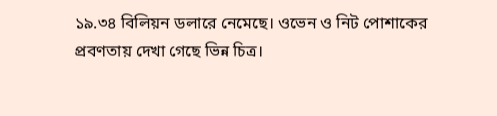১৯.৩৪ বিলিয়ন ডলারে নেমেছে। ওভেন ও নিট পোশাকের প্রবণতায় দেখা গেছে ভিন্ন চিত্র।